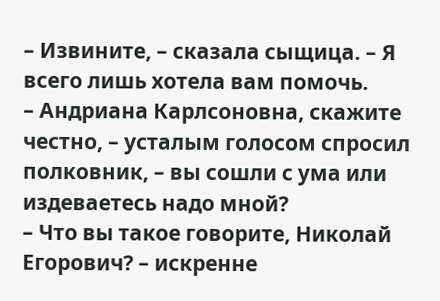– Извините, – сказала сыщица. – Я всего лишь хотела вам помочь.
– Андриана Карлсоновна, скажите честно, – усталым голосом спросил полковник, – вы сошли с ума или издеваетесь надо мной?
– Что вы такое говорите, Николай Егорович? – искренне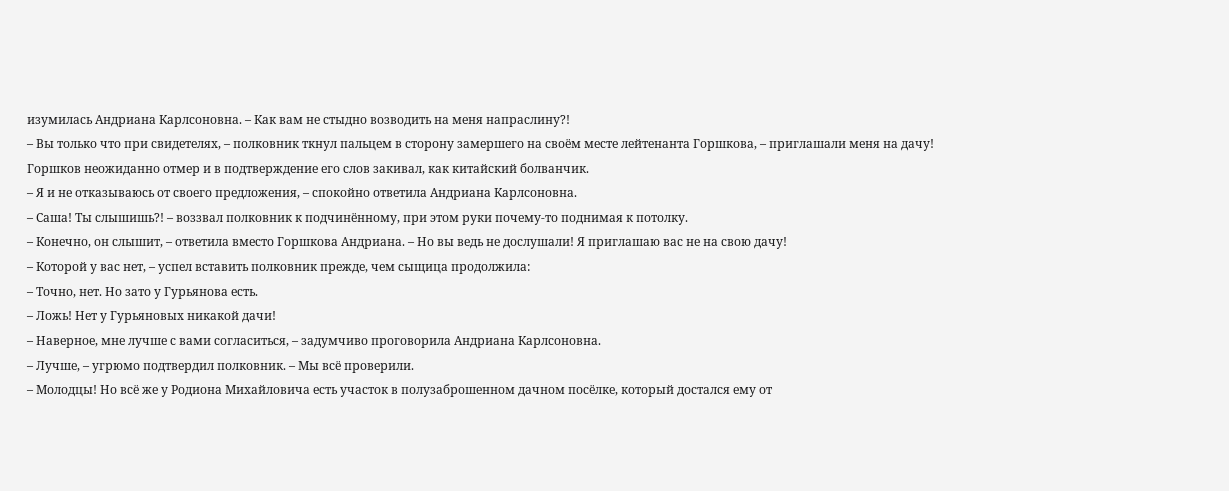изумилась Андриана Карлсоновна. – Как вам не стыдно возводить на меня напраслину?!
– Вы только что при свидетелях, – полковник ткнул пальцем в сторону замершего на своём месте лейтенанта Горшкова, – приглашали меня на дачу!
Горшков неожиданно отмер и в подтверждение его слов закивал, как китайский болванчик.
– Я и не отказываюсь от своего предложения, – спокойно ответила Андриана Карлсоновна.
– Саша! Ты слышишь?! – воззвал полковник к подчинённому, при этом руки почему-то поднимая к потолку.
– Конечно, он слышит, – ответила вместо Горшкова Андриана. – Но вы ведь не дослушали! Я приглашаю вас не на свою дачу!
– Которой у вас нет, – успел вставить полковник прежде, чем сыщица продолжила:
– Точно, нет. Но зато у Гурьянова есть.
– Ложь! Нет у Гурьяновых никакой дачи!
– Наверное, мне лучше с вами согласиться, – задумчиво проговорила Андриана Карлсоновна.
– Лучше, – угрюмо подтвердил полковник. – Мы всё проверили.
– Молодцы! Но всё же у Родиона Михайловича есть участок в полузаброшенном дачном посёлке, который достался ему от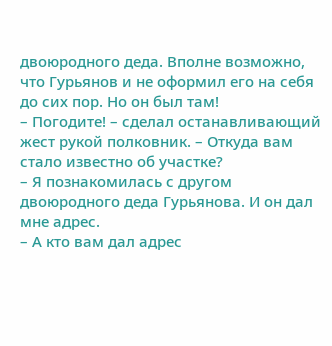двоюродного деда. Вполне возможно, что Гурьянов и не оформил его на себя до сих пор. Но он был там!
– Погодите! – сделал останавливающий жест рукой полковник. – Откуда вам стало известно об участке?
– Я познакомилась с другом двоюродного деда Гурьянова. И он дал мне адрес.
– А кто вам дал адрес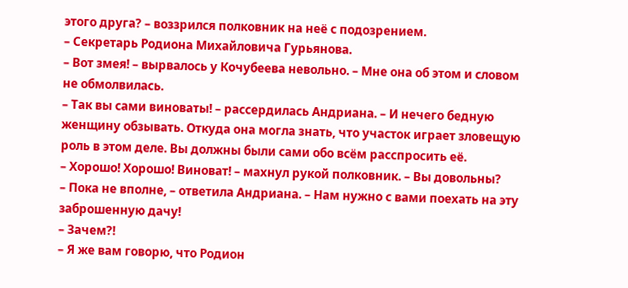этого друга? – воззрился полковник на неё с подозрением.
– Секретарь Родиона Михайловича Гурьянова.
– Вот змея! – вырвалось у Кочубеева невольно. – Мне она об этом и словом не обмолвилась.
– Так вы сами виноваты! – рассердилась Андриана. – И нечего бедную женщину обзывать. Откуда она могла знать, что участок играет зловещую роль в этом деле. Вы должны были сами обо всём расспросить её.
– Хорошо! Хорошо! Виноват! – махнул рукой полковник. – Вы довольны?
– Пока не вполне, – ответила Андриана. – Нам нужно с вами поехать на эту заброшенную дачу!
– Зачем?!
– Я же вам говорю, что Родион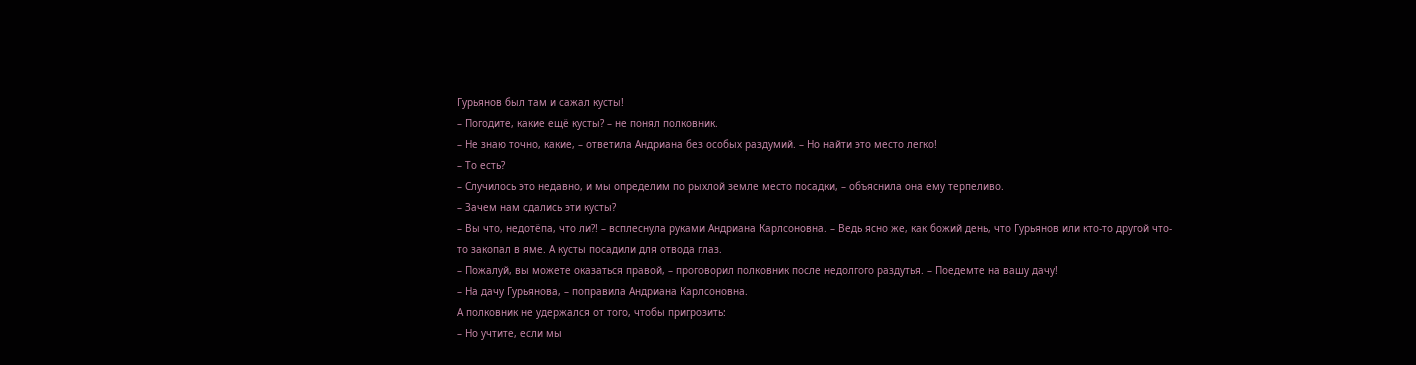Гурьянов был там и сажал кусты!
– Погодите, какие ещё кусты? – не понял полковник.
– Не знаю точно, какие, – ответила Андриана без особых раздумий. – Но найти это место легко!
– То есть?
– Случилось это недавно, и мы определим по рыхлой земле место посадки, – объяснила она ему терпеливо.
– Зачем нам сдались эти кусты?
– Вы что, недотёпа, что ли?! – всплеснула руками Андриана Карлсоновна. – Ведь ясно же, как божий день, что Гурьянов или кто-то другой что-то закопал в яме. А кусты посадили для отвода глаз.
– Пожалуй, вы можете оказаться правой, – проговорил полковник после недолгого раздутья. – Поедемте на вашу дачу!
– На дачу Гурьянова, – поправила Андриана Карлсоновна.
А полковник не удержался от того, чтобы пригрозить:
– Но учтите, если мы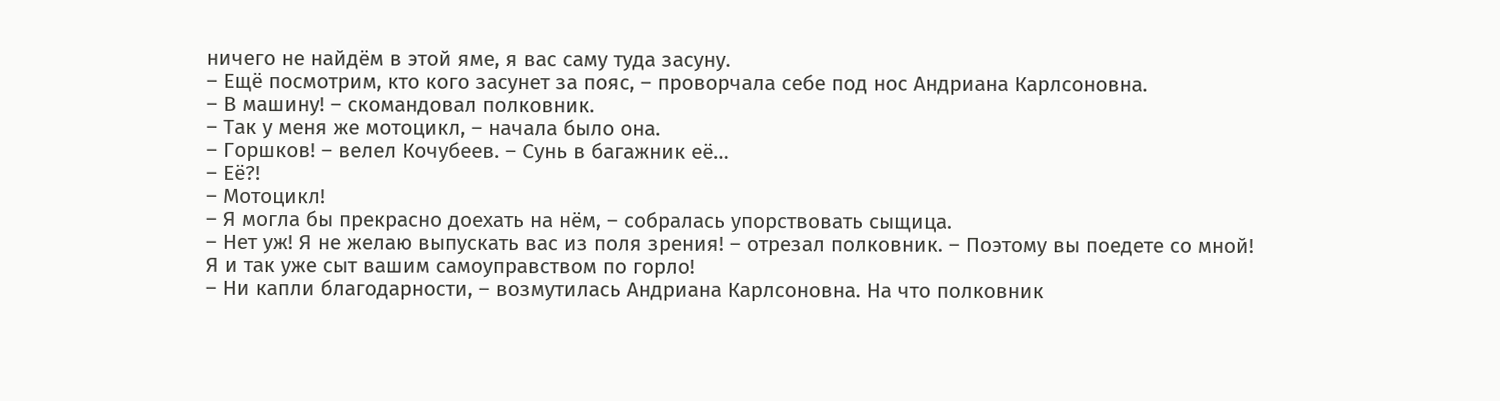ничего не найдём в этой яме, я вас саму туда засуну.
– Ещё посмотрим, кто кого засунет за пояс, – проворчала себе под нос Андриана Карлсоновна.
– В машину! – скомандовал полковник.
– Так у меня же мотоцикл, – начала было она.
– Горшков! – велел Кочубеев. – Сунь в багажник её…
– Её?!
– Мотоцикл!
– Я могла бы прекрасно доехать на нём, – собралась упорствовать сыщица.
– Нет уж! Я не желаю выпускать вас из поля зрения! – отрезал полковник. – Поэтому вы поедете со мной! Я и так уже сыт вашим самоуправством по горло!
– Ни капли благодарности, – возмутилась Андриана Карлсоновна. На что полковник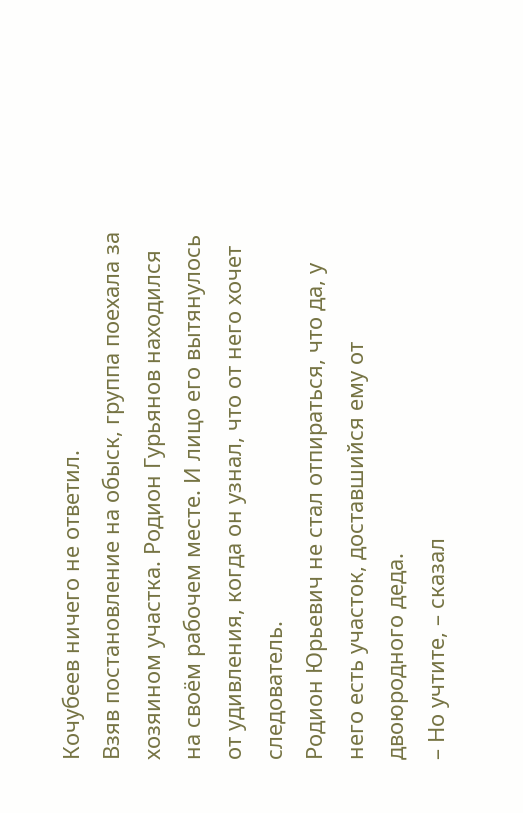Кочубеев ничего не ответил.
Взяв постановление на обыск, группа поехала за хозяином участка. Родион Гурьянов находился на своём рабочем месте. И лицо его вытянулось от удивления, когда он узнал, что от него хочет следователь.
Родион Юрьевич не стал отпираться, что да, у него есть участок, доставшийся ему от двоюродного деда.
– Но учтите, – сказал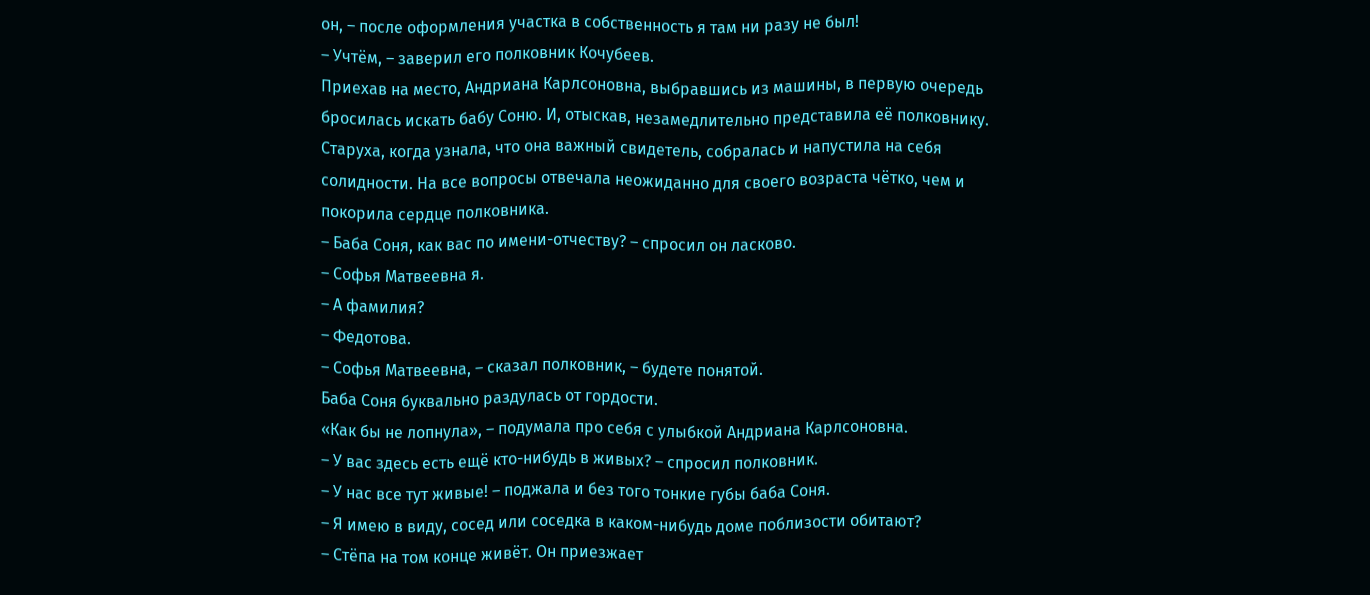он, – после оформления участка в собственность я там ни разу не был!
– Учтём, – заверил его полковник Кочубеев.
Приехав на место, Андриана Карлсоновна, выбравшись из машины, в первую очередь бросилась искать бабу Соню. И, отыскав, незамедлительно представила её полковнику. Старуха, когда узнала, что она важный свидетель, собралась и напустила на себя солидности. На все вопросы отвечала неожиданно для своего возраста чётко, чем и покорила сердце полковника.
– Баба Соня, как вас по имени-отчеству? – спросил он ласково.
– Софья Матвеевна я.
– А фамилия?
– Федотова.
– Софья Матвеевна, – сказал полковник, – будете понятой.
Баба Соня буквально раздулась от гордости.
«Как бы не лопнула», – подумала про себя с улыбкой Андриана Карлсоновна.
– У вас здесь есть ещё кто-нибудь в живых? – спросил полковник.
– У нас все тут живые! – поджала и без того тонкие губы баба Соня.
– Я имею в виду, сосед или соседка в каком-нибудь доме поблизости обитают?
– Стёпа на том конце живёт. Он приезжает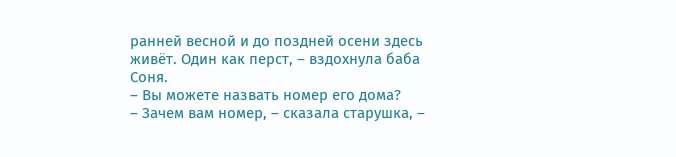ранней весной и до поздней осени здесь живёт. Один как перст, – вздохнула баба Соня.
– Вы можете назвать номер его дома?
– Зачем вам номер, – сказала старушка, –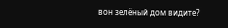вон зелёный дом видите?